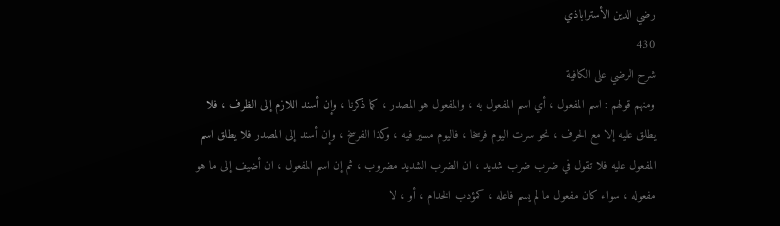رضي الدين الأستراباذي
430
شرح الرضي على الكافية
ومنهم قولهم : اسم المفعول ، أي اسم المفعول به ، والمفعول هو المصدر ، كما ذكرنا ، وإن أسند اللازم إلى الظرف ، فلا يطلق عليه إلا مع الحرف ، نحو سرت اليوم فرسخا ، فاليوم مسير فيه ، وكذا الفرسخ ، وإن أسند إلى المصدر فلا يطلق اسم المفعول عليه فلا تقول في ضرب ضرب شديد ، ان الضرب الشديد مضروب ، ثم إن اسم المفعول ، ان أضيف إلى ما هو مفعوله ، سواء كان مفعول ما لم يسم فاعله ، كمؤدب الخدام ، أو ، لا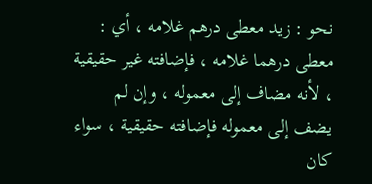نحو : زيد معطى درهم غلامه ، أي : معطى درهما غلامه ، فإضافته غير حقيقية ، لأنه مضاف إلى معموله ، وإن لم يضف إلى معموله فإضافته حقيقية ، سواء كان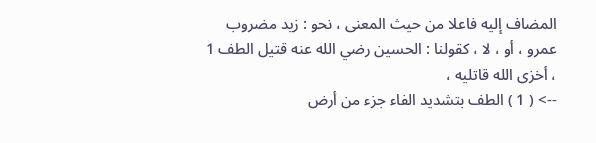المضاف إليه فاعلا من حيث المعنى ، نحو : زيد مضروب عمرو ، أو ، لا ، كقولنا : الحسين رضي الله عنه قتيل الطف 1 ، أخزى الله قاتليه ،
--> ( 1 ) الطف بتشديد الفاء جزء من أرض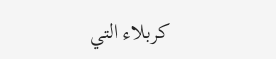كربلاء التي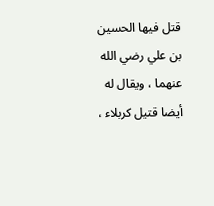قتل فيها الحسين بن علي رضي الله عنهما ، ويقال له أيضا قتيل كربلاء ،